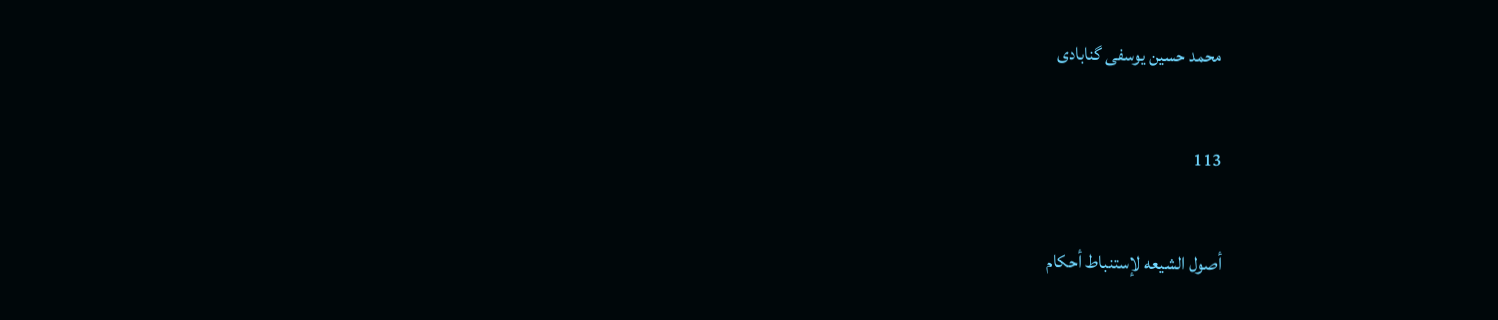محمد حسين يوسفى گنابادى

113

أصول الشيعه لإستنباط أحكام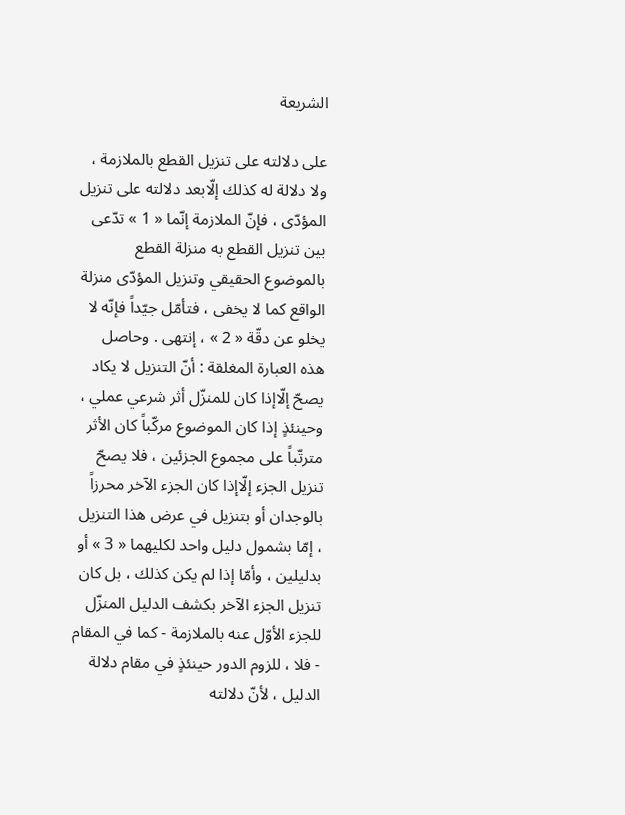الشريعة

على دلالته على تنزيل القطع بالملازمة ، ولا دلالة له كذلك إلّابعد دلالته على تنزيل المؤدّى ، فإنّ الملازمة إنّما « 1 » تدّعى بين تنزيل القطع به منزلة القطع بالموضوع الحقيقي وتنزيل المؤدّى منزلة الواقع كما لا يخفى ، فتأمّل جيّداً فإنّه لا يخلو عن دقّة « 2 » ، إنتهى . وحاصل هذه العبارة المغلقة : أنّ التنزيل لا يكاد يصحّ إلّاإذا كان للمنزّل أثر شرعي عملي ، وحينئذٍ إذا كان الموضوع مركّباً كان الأثر مترتّباً على مجموع الجزئين ، فلا يصحّ تنزيل الجزء إلّاإذا كان الجزء الآخر محرزاً بالوجدان أو بتنزيل في عرض هذا التنزيل ، إمّا بشمول دليل واحد لكليهما « 3 » أو بدليلين ، وأمّا إذا لم يكن كذلك ، بل كان تنزيل الجزء الآخر بكشف الدليل المنزّل للجزء الأوّل عنه بالملازمة - كما في المقام - فلا ، للزوم الدور حينئذٍ في مقام دلالة الدليل ، لأنّ دلالته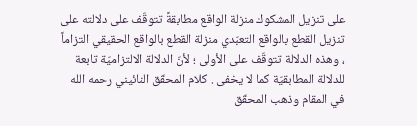على تنزيل المشكوك منزلة الواقع مطابقةً تتوقّف على دلالته على تنزيل القطع بالواقع التعبّدي منزلة القطع بالواقع الحقيقي التزاماً ، وهذه الدلالة تتوقّف على الأولى ؛ لأنّ الدلالة الالتزاميّة تابعة للدلالة المطابقيّة كما لا يخفى . كلام المحقّق النائيني رحمه الله في المقام وذهب المحقّق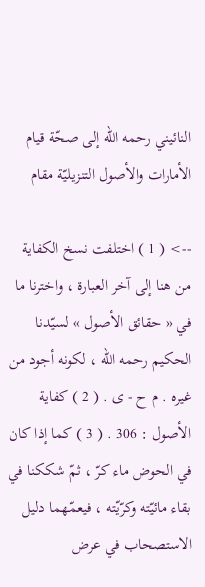النائيني رحمه الله إلى صحّة قيام الأمارات والأصول التنزيليّة مقام

--> ( 1 ) اختلفت نسخ الكفاية من هنا إلى آخر العبارة ، واخترنا ما في « حقائق الأصول » لسيّدنا الحكيم رحمه الله ، لكونه أجود من غيره . م ح - ى . ( 2 ) كفاية الأصول : 306 . ( 3 ) كما إذا كان في الحوض ماء كرّ ، ثمّ شككنا في بقاء مائيّته وكرّيّته ، فيعمّهما دليل الاستصحاب في عرض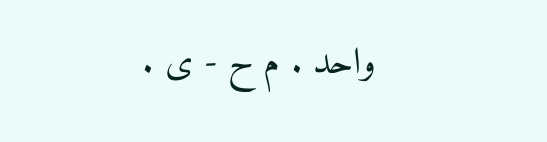واحد . م ح - ى .